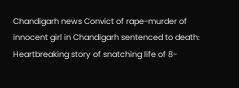Chandigarh news Convict of rape-murder of innocent girl in Chandigarh sentenced to death: Heartbreaking story of snatching life of 8-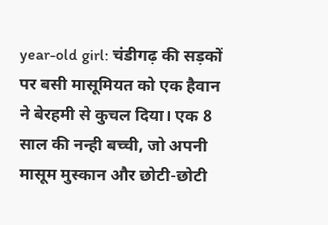year-old girl: चंडीगढ़ की सड़कों पर बसी मासूमियत को एक हैवान ने बेरहमी से कुचल दिया। एक 8 साल की नन्ही बच्ची, जो अपनी मासूम मुस्कान और छोटी-छोटी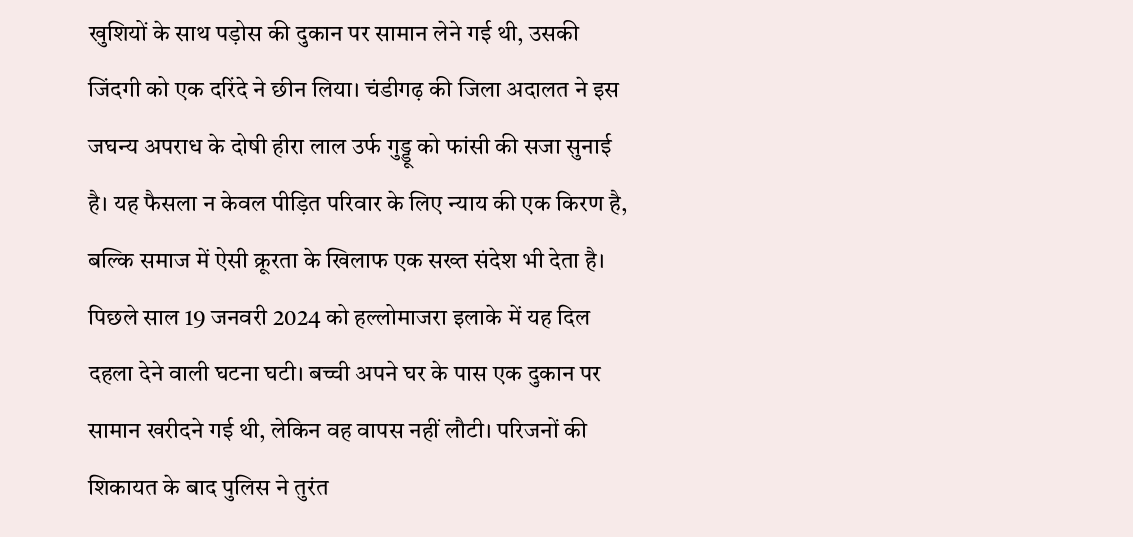खुशियों के साथ पड़ोस की दुकान पर सामान लेने गई थी, उसकी जिंदगी को एक दरिंदे ने छीन लिया। चंडीगढ़ की जिला अदालत ने इस जघन्य अपराध के दोषी हीरा लाल उर्फ गुड्डू को फांसी की सजा सुनाई है। यह फैसला न केवल पीड़ित परिवार के लिए न्याय की एक किरण है, बल्कि समाज में ऐसी क्रूरता के खिलाफ एक सख्त संदेश भी देता है।
पिछले साल 19 जनवरी 2024 को हल्लोमाजरा इलाके में यह दिल दहला देने वाली घटना घटी। बच्ची अपने घर के पास एक दुकान पर सामान खरीदने गई थी, लेकिन वह वापस नहीं लौटी। परिजनों की शिकायत के बाद पुलिस ने तुरंत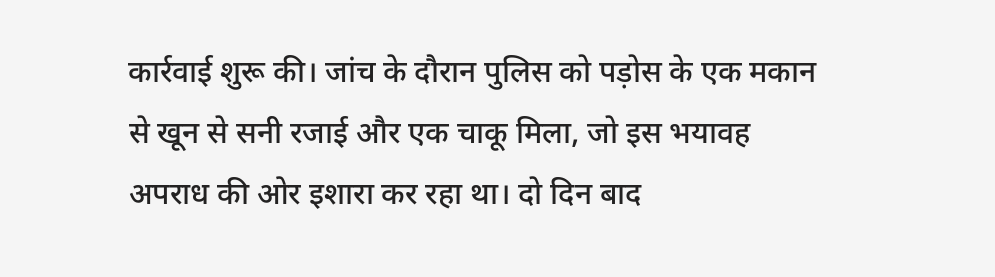कार्रवाई शुरू की। जांच के दौरान पुलिस को पड़ोस के एक मकान से खून से सनी रजाई और एक चाकू मिला, जो इस भयावह अपराध की ओर इशारा कर रहा था। दो दिन बाद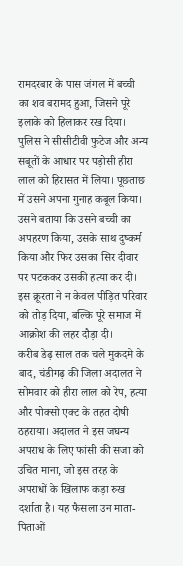रामदरबार के पास जंगल में बच्ची का शव बरामद हुआ, जिसने पूरे इलाके को हिलाकर रख दिया।
पुलिस ने सीसीटीवी फुटेज और अन्य सबूतों के आधार पर पड़ोसी हीरा लाल को हिरासत में लिया। पूछताछ में उसने अपना गुनाह कबूल किया। उसने बताया कि उसने बच्ची का अपहरण किया, उसके साथ दुष्कर्म किया और फिर उसका सिर दीवार पर पटककर उसकी हत्या कर दी। इस क्रूरता ने न केवल पीड़ित परिवार को तोड़ दिया, बल्कि पूरे समाज में आक्रोश की लहर दौड़ा दी।
करीब डेढ़ साल तक चले मुकदमे के बाद, चंडीगढ़ की जिला अदालत ने सोमवार को हीरा लाल को रेप, हत्या और पोक्सो एक्ट के तहत दोषी ठहराया। अदालत ने इस जघन्य अपराध के लिए फांसी की सजा को उचित माना, जो इस तरह के अपराधों के खिलाफ कड़ा रुख दर्शाता है। यह फैसला उन माता-पिताओं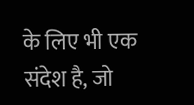के लिए भी एक संदेश है, जो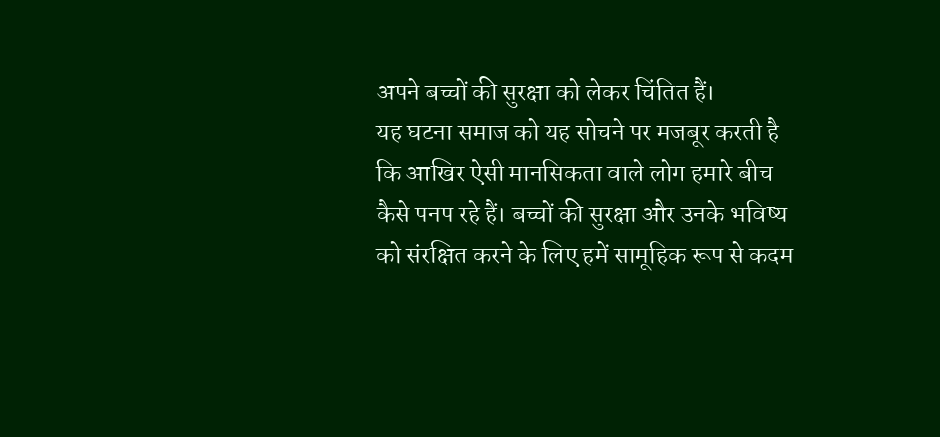अपने बच्चों की सुरक्षा को लेकर चिंतित हैं।
यह घटना समाज को यह सोचने पर मजबूर करती है कि आखिर ऐसी मानसिकता वाले लोग हमारे बीच कैसे पनप रहे हैं। बच्चों की सुरक्षा और उनके भविष्य को संरक्षित करने के लिए हमें सामूहिक रूप से कदम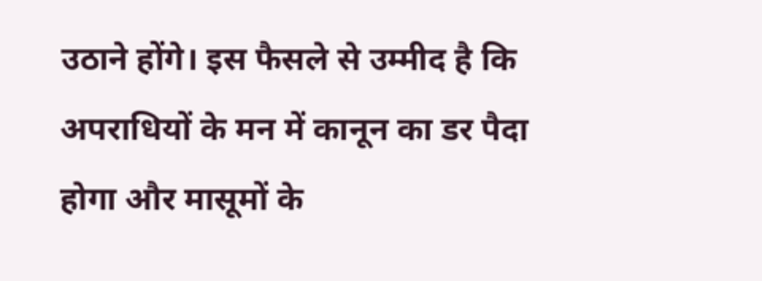उठाने होंगे। इस फैसले से उम्मीद है कि अपराधियों के मन में कानून का डर पैदा होगा और मासूमों के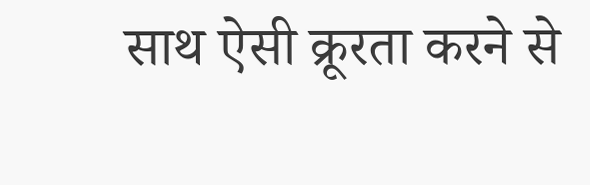साथ ऐसी क्रूरता करने से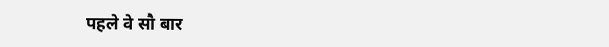पहले वे सौ बार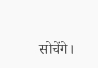सोचेंगे।